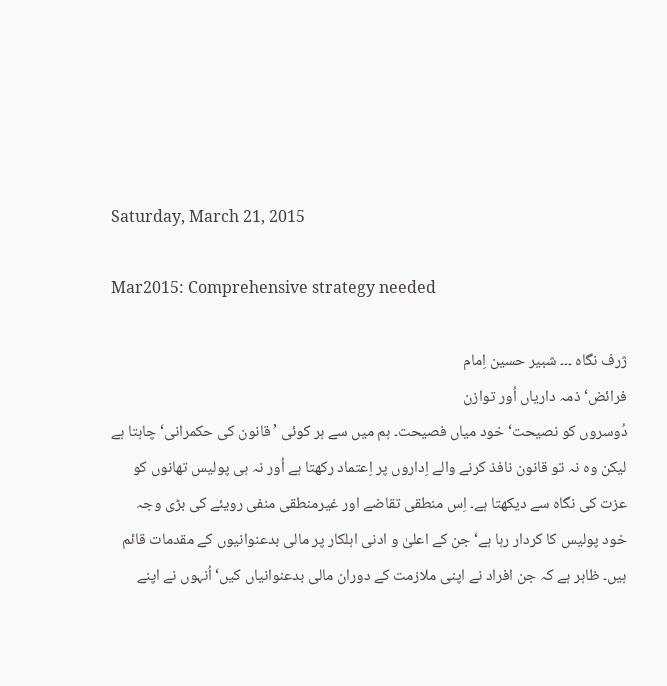Saturday, March 21, 2015

Mar2015: Comprehensive strategy needed

ژرف نگاہ ۔۔۔ شبیر حسین اِمام
فرائض‘ ذمہ داریاں اُور توازن
دُوسروں کو نصیحت‘ خود میاں فصیحت۔ ہم میں سے ہر کوئی ’قانون کی حکمرانی‘ چاہتا ہے لیکن وہ نہ تو قانون نافذ کرنے والے اِداروں پر اِعتماد رکھتا ہے اُور نہ ہی پولیس تھانوں کو عزت کی نگاہ سے دیکھتا ہے۔ اِس منطقی تقاضے اور غیرمنطقی منفی رویئے کی بڑی وجہ خود پولیس کا کردار رہا ہے‘ جن کے اعلیٰ و ادنی اہلکار پر مالی بدعنوانیوں کے مقدمات قائم ہیں۔ ظاہر ہے کہ جن افراد نے اپنی ملازمت کے دوران مالی بدعنوانیاں کیں‘ اُنہوں نے اپنے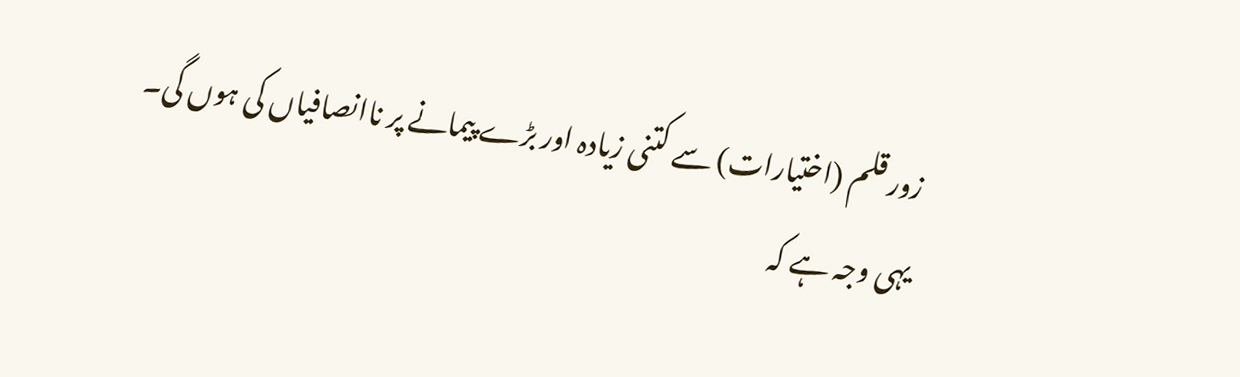زور قلم (اختیارات) سے کتنی زیادہ اور بڑے پیمانے پر ناانصافیاں کی ہوں گی۔ یہی وجہ ہے کہ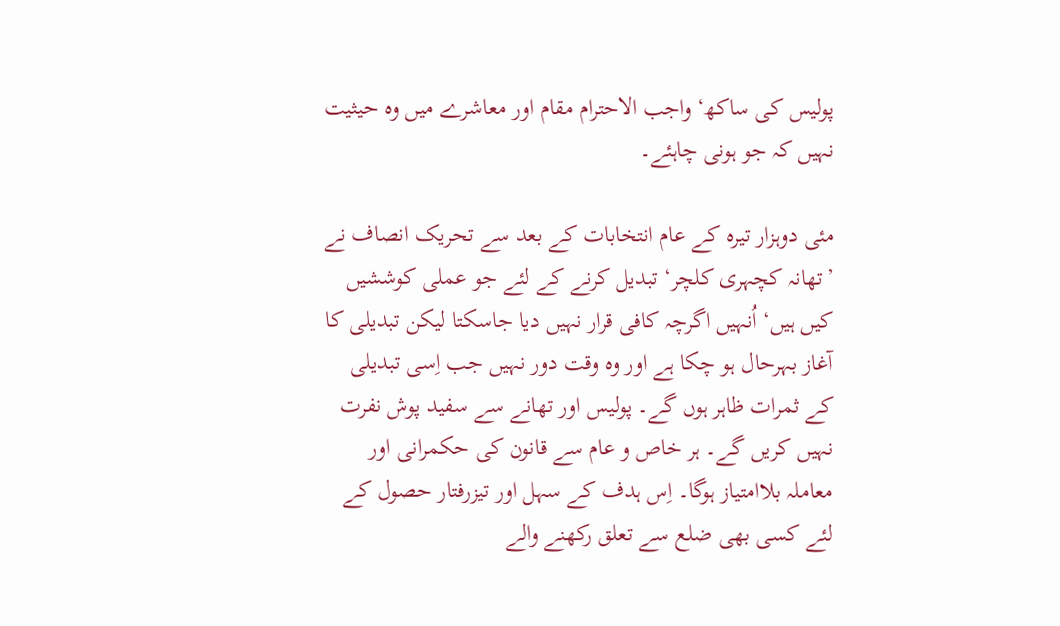پولیس کی ساکھ‘ واجب الاحترام مقام اور معاشرے میں وہ حیثیت نہیں کہ جو ہونی چاہئے۔

مئی دوہزار تیرہ کے عام انتخابات کے بعد سے تحریک انصاف نے ’تھانہ کچہری کلچر‘ تبدیل کرنے کے لئے جو عملی کوششیں کیں ہیں‘ اُنہیں اگرچہ کافی قرار نہیں دیا جاسکتا لیکن تبدیلی کا آغاز بہرحال ہو چکا ہے اور وہ وقت دور نہیں جب اِسی تبدیلی کے ثمرات ظاہر ہوں گے۔ پولیس اور تھانے سے سفید پوش نفرت نہیں کریں گے۔ ہر خاص و عام سے قانون کی حکمرانی اور معاملہ بلاامتیاز ہوگا۔ اِس ہدف کے سہل اور تیزرفتار حصول کے لئے کسی بھی ضلع سے تعلق رکھنے والے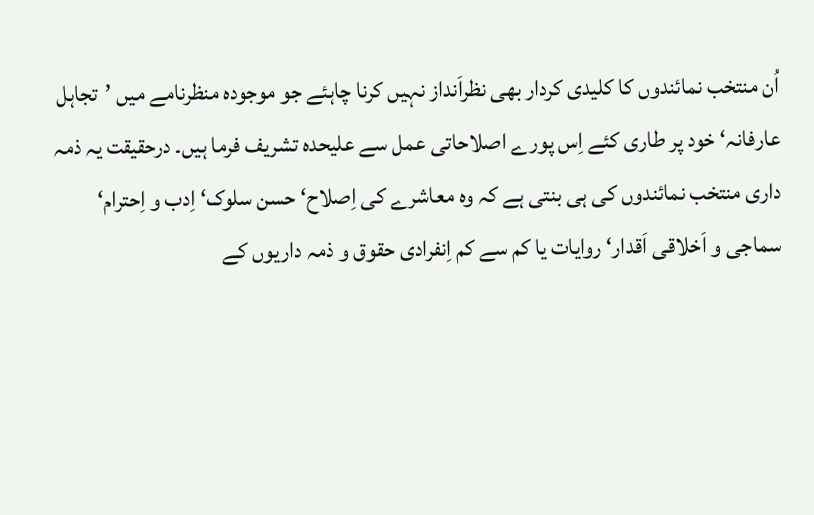اُن منتخب نمائندوں کا کلیدی کردار بھی نظراَنداز نہیں کرنا چاہئے جو موجودہ منظرنامے میں ’تجاہل عارفانہ‘ خود پر طاری کئے اِس پورے اصلاحاتی عمل سے علیحدہ تشریف فرما ہیں۔ درحقیقت یہ ذمہ داری منتخب نمائندوں کی ہی بنتی ہے کہ وہ معاشرے کی اِصلاح‘ حسن سلوک‘ اِدب و اِحترام‘ سماجی و اَخلاقی اَقدار‘ روایات یا کم سے کم اِنفرادی حقوق و ذمہ داریوں کے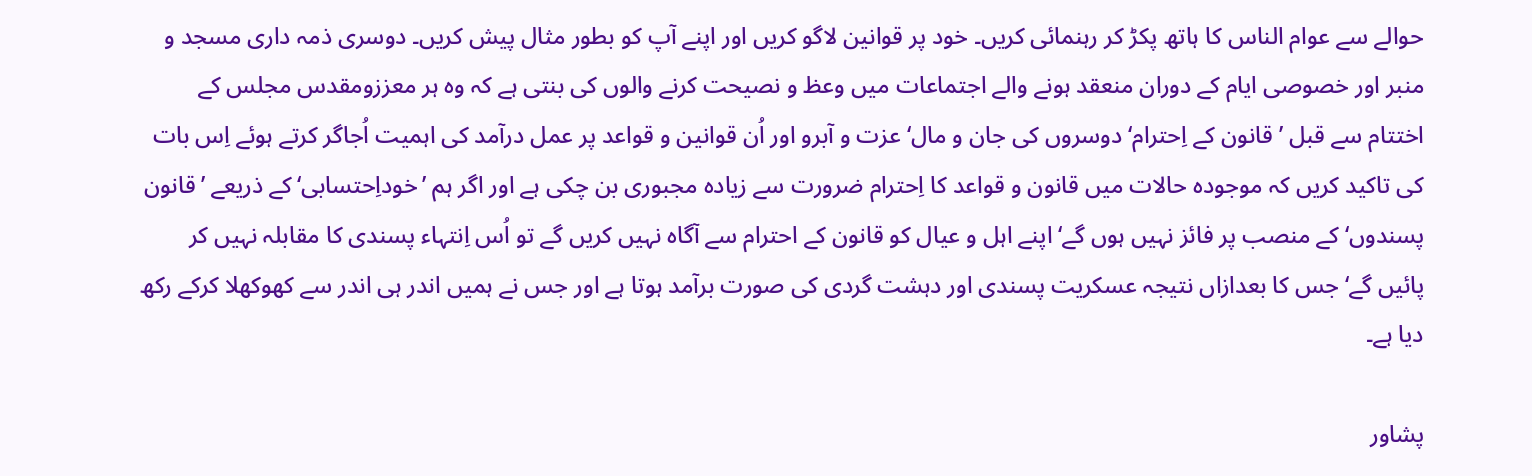حوالے سے عوام الناس کا ہاتھ پکڑ کر رہنمائی کریں۔ خود پر قوانین لاگو کریں اور اپنے آپ کو بطور مثال پیش کریں۔ دوسری ذمہ داری مسجد و منبر اور خصوصی ایام کے دوران منعقد ہونے والے اجتماعات میں وعظ و نصیحت کرنے والوں کی بنتی ہے کہ وہ ہر معززومقدس مجلس کے اختتام سے قبل ’قانون کے اِحترام‘ دوسروں کی جان و مال‘ عزت و آبرو اور اُن قوانین و قواعد پر عمل درآمد کی اہمیت اُجاگر کرتے ہوئے اِس بات کی تاکید کریں کہ موجودہ حالات میں قانون و قواعد کا اِحترام ضرورت سے زیادہ مجبوری بن چکی ہے اور اگر ہم ’خوداِحتسابی‘ کے ذریعے ’قانون پسندوں‘ کے منصب پر فائز نہیں ہوں گے‘ اپنے اہل و عیال کو قانون کے احترام سے آگاہ نہیں کریں گے تو اُس اِنتہاء پسندی کا مقابلہ نہیں کر پائیں گے‘ جس کا بعدازاں نتیجہ عسکریت پسندی اور دہشت گردی کی صورت برآمد ہوتا ہے اور جس نے ہمیں اندر ہی اندر سے کھوکھلا کرکے رکھ دیا ہے۔

پشاور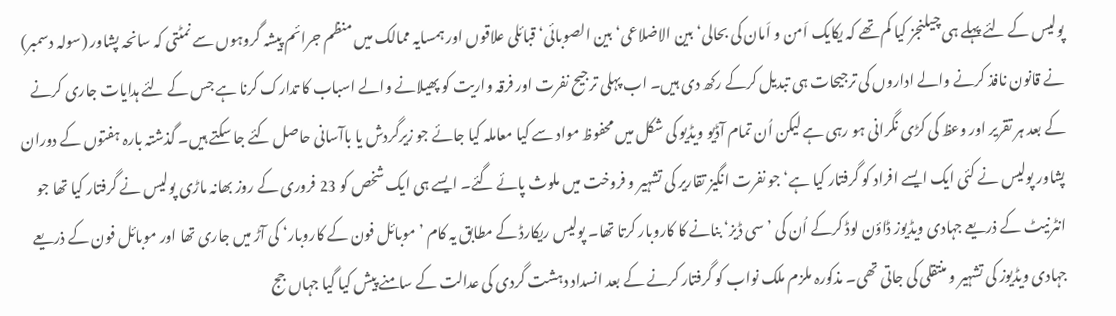پولیس کے لئے پہلے ہی چیلنجز کیا کم تھے کہ یکایک اَمن و اَمان کی بحالی‘ بین الاضلاعی‘ بین الصوبائی‘ قبائلی علاقوں اور ہمسایہ ممالک میں منظم جرائم پیشہ گروہوں سے نمٹتی کہ سانحہ پشاور (سولہ دسمبر) نے قانون نافذ کرنے والے اداروں کی ترجیحات ہی تبدیل کرکے رکھ دی ہیں۔ اب پہلی ترجیح نفرت اور فرقہ واریت کو پھیلانے والے اسباب کا تدارک کرنا ہے جس کے لئے ہدایات جاری کرنے کے بعد ہر تقریر اور وعظ کی کڑی نگرانی ہو رہی ہے لیکن اُن تمام آڈیو ویڈیو کی شکل میں محفوظ مواد سے کیا معاملہ کیا جائے جو زیرگردش یا باآسانی حاصل کئے جا سکتے ہیں۔ گذشتہ بارہ ہفتوں کے دوران پشاور پولیس نے کئی ایک ایسے افراد کو گرفتار کیا ہے‘ جو نفرت انگیز تقاریر کی تشہیر و فروخت میں ملوث پائے گئے۔ ایسے ہی ایک شخص کو 23 فروری کے روز بھانہ ماڑی پولیس نے گرفتار کیا تھا جو انٹرنیٹ کے ذریعے جہادی ویڈیوز ڈاؤن لوڈ کرکے اُن کی ’سی ڈیز‘ بنانے کا کاروبار کرتا تھا۔ پولیس ریکارڈ کے مطابق یہ کام ’موبائل فون کے کاروبار‘ کی آڑ میں جاری تھا اور موبائل فون کے ذریعے جہادی ویڈیوز کی تشہیر و منتقلی کی جاتی تھی۔ مذکورہ ملزم ملک نواب کو گرفتار کرنے کے بعد انسداد دہشت گردی کی عدالت کے سامنے پیش کیا گیا جہاں جج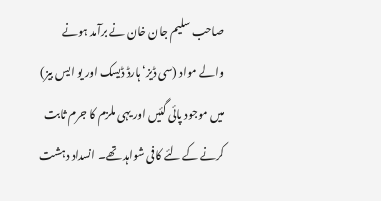صاحب سلیم جان خان نے برآمد ہونے والے مواد (سی ڈیز‘ ہارڈ ڈیسک اور یو ایس بیز) میں موجود پائی گئیں اور یہی ملزم کا جرم ثابت کرنے کے لئے کافی شواہد تھے۔ انسداد دہشت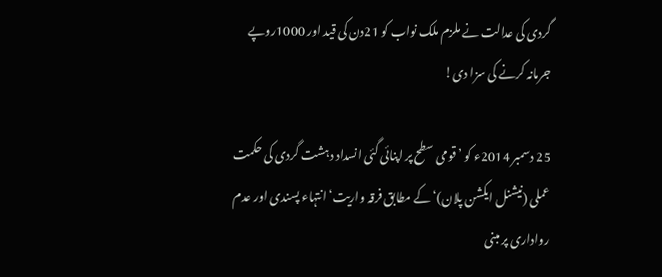گردی کی عدالت نے ملزم ملک نواب کو 21دن کی قید اور 1000روپے جرمانہ کرنے کی سزا دی!

25 دسمبر 2014ء کو ’قومی سطح پر اپنائی گئی انسداد دہشت گردی کی حکمت عملی (نیشنل ایکشن پلان)‘ کے مطابق فرقہ واریت‘ انتہاء پسندی اور عدم رواداری پر مبنی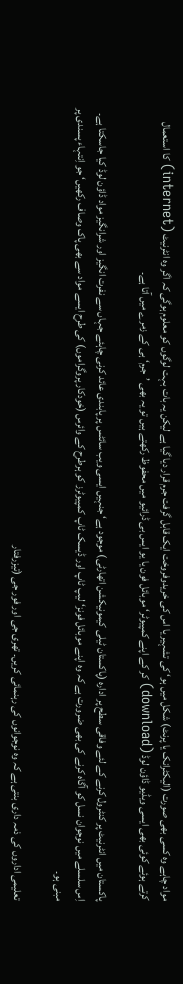مواد چاہے وہ کسی بھی صورت (الیکٹرانک یا پرنٹ) شکل میں ہو‘ کی تشہیر یا اس کی خریدوفروخت ایک قابل گرفت جرم قرار دیا گیا ہے لیکن یہ بات بہت لوگوں کو معلوم ہوگی کہ اگر وہ انٹرنیٹ (internet) کا استعمال کرتے ہوئے کوئی بھی ایسی ویڈیو ڈاؤن لوڈ (download) کر کے اپنے کمپیوٹر‘ موبائل فون یا یو ایس بی ڈرائیو میں محفوظ رکھتے ہیں تو یہ بھی ’جرم‘ ہی کے زمرے میں آتا ہے۔

پاکستان میں انٹرنیٹ پر کنٹرول کرنے کے لئے وفاقی سطح پر ادارہ (پاکستان ٹیلی کیمونیکشن اتھارٹی) موجود ہے‘ جنہیں ایسی ویب سائٹس پر پابندی عائد کرنی چاہئے جہاں سے نفرت انگیز اور شرانگیز مواد ڈاؤن لوڈ کیا جاسکتا ہے۔ اِس سلسلے میں نوجوان نسل کو آگاہ کرنے کی بھی ضرورت ہے کہ وہ اپنے موبائل فونز‘ لیپ ٹاپ اور ڈیسک ٹاپ کمپیوٹرز کو ہرطرح کے وائرس (خودکار پروگراموں) کی طرح ایسے مواد سے بھی پاک وصاف رکھیں‘ جو اِنتہاء پسندی پر مبنی ہو۔

تعلیمی اداروں کی ذمہ داری بنتی ہے کہ وہ نوجوانوں کی رہنمائی کریں۔ تھری جی اور فور جی (تیزرفتار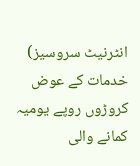انٹرنیٹ سروسیز) خدمات کے عوض کروڑوں روپے یومیہ کمانے والی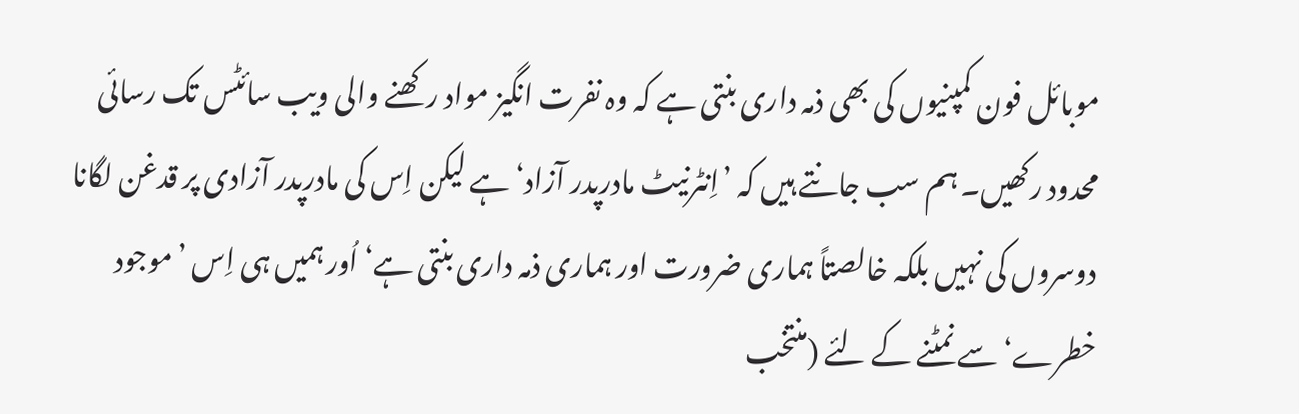موبائل فون کمپنیوں کی بھی ذمہ داری بنتی ہے کہ وہ نفرت انگیز مواد رکھنے والی ویب سائٹس تک رسائی محدود رکھیں۔ ہم سب جانتے ہیں کہ ’اِنٹرنیٹ مادرپدر آزاد‘ ہے لیکن اِس کی مادرپدر آزادی پر قدغن لگانا دوسروں کی نہیں بلکہ خالصتاً ہماری ضرورت اور ہماری ذمہ داری بنتی ہے‘ اُور ہمیں ہی اِس ’موجود خطرے‘ سے نمٹنے کے لئے (منتخب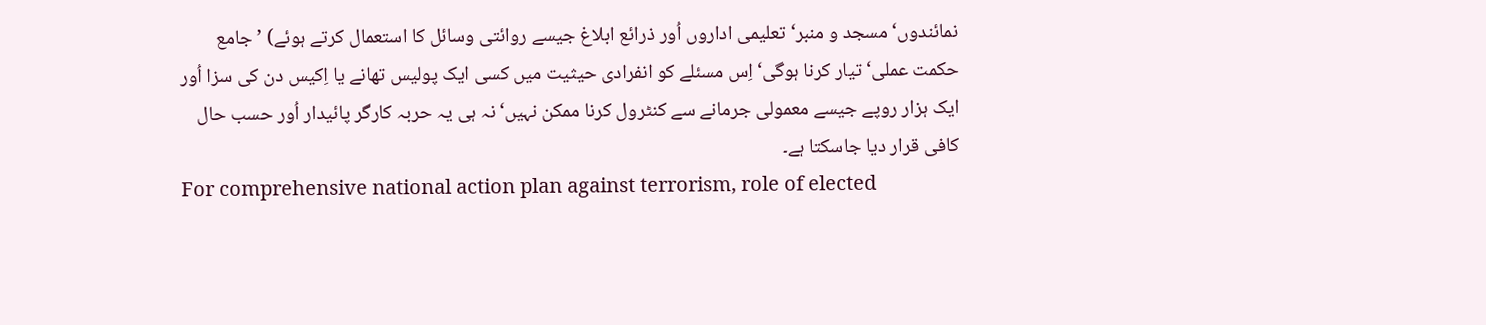نمائندوں‘ مسجد و منبر‘ تعلیمی اداروں اُور ذرائع ابلاغ جیسے روائتی وسائل کا استعمال کرتے ہوئے) ’جامع حکمت عملی‘ تیار کرنا ہوگی‘ اِس مسئلے کو انفرادی حیثیت میں کسی ایک پولیس تھانے یا اِکیس دن کی سزا اُور ایک ہزار روپے جیسے معمولی جرمانے سے کنٹرول کرنا ممکن نہیں‘ نہ ہی یہ حربہ کارگر پائیدار اُور حسب حال کافی قرار دیا جاسکتا ہے۔
For comprehensive national action plan against terrorism, role of elected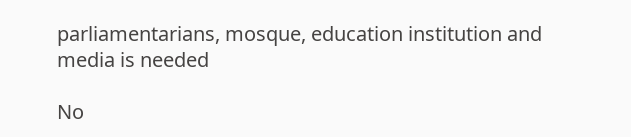parliamentarians, mosque, education institution and media is needed

No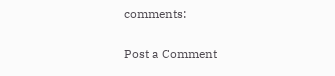comments:

Post a Comment